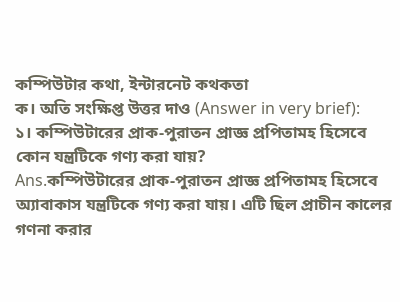কম্পিউটার কথা, ইন্টারনেট কথকতা
ক। অতি সংক্ষিপ্ত উত্তর দাও (Answer in very brief):
১। কম্পিউটারের প্রাক-পুরাতন প্রাজ্ঞ প্রপিতামহ হিসেবে কোন যন্ত্রটিকে গণ্য করা যায়?
Ans.কম্পিউটারের প্রাক-পুরাতন প্রাজ্ঞ প্রপিতামহ হিসেবে অ্যাবাকাস যন্ত্রটিকে গণ্য করা যায়। এটি ছিল প্রাচীন কালের গণনা করার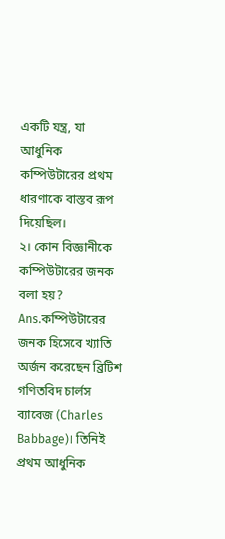একটি যন্ত্র, যা আধুনিক কম্পিউটারের প্রথম ধারণাকে বাস্তব রূপ দিয়েছিল।
২। কোন বিজ্ঞানীকে কম্পিউটারের জনক বলা হয়?
Ans.কম্পিউটারের জনক হিসেবে খ্যাতি অর্জন করেছেন ব্রিটিশ গণিতবিদ চার্লস ব্যাবেজ (Charles Babbage)। তিনিই প্রথম আধুনিক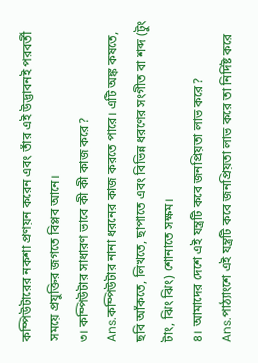কম্পিউটারের নকশা প্রণয়ন করেন এবং তাঁর এই উদ্ভাবনই পরবর্তী সময়ে প্রযুক্তির জগতে বিপ্লব আনে।
৩। কম্পিউটার সাধারণ ভাবে কী কী কাজ করে?
Ans.কম্পিউটার নানা ধরনের কাজ করতে পারে। এটি অঙ্ক কষতে, ছবি আঁকতে, লিখতে, ছাপাতে এবং বিভিন্ন ধরণের সংগীত বা শব্দ (টুং টাং, ঝিং ঝিং) শোনাতে সক্ষম।
৪। আমাদের দেশে এই যন্ত্রটি কবে জনপ্রিয়তা লাভ করে?
Ans.পাঠ্যাংশে এই যন্ত্রটি কবে জনপ্রিয়তা লাভ করে তা নির্দিষ্ট করে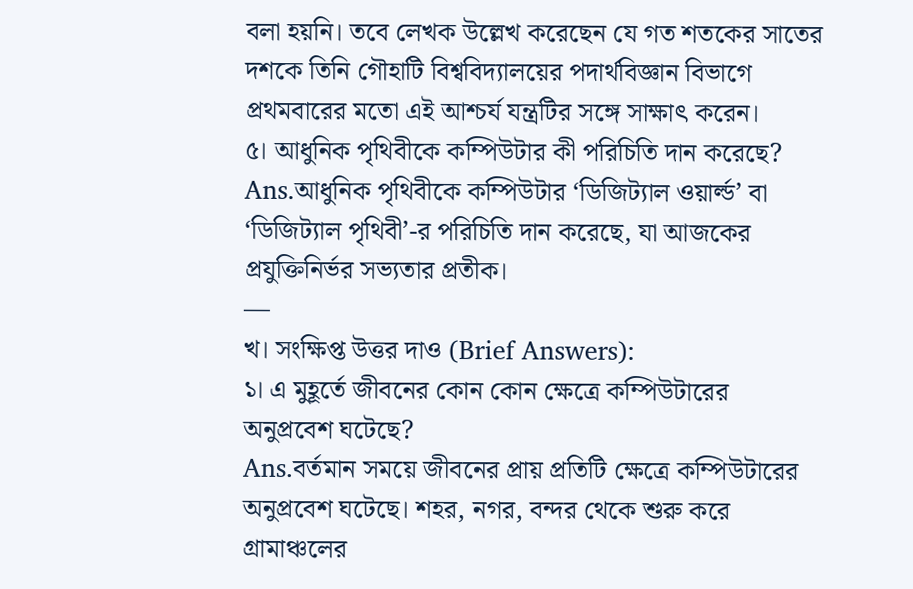বলা হয়নি। তবে লেখক উল্লেখ করেছেন যে গত শতকের সাতের দশকে তিনি গৌহাটি বিশ্ববিদ্যালয়ের পদার্থবিজ্ঞান বিভাগে প্রথমবারের মতো এই আশ্চর্য যন্ত্রটির সঙ্গে সাক্ষাৎ করেন।
৫। আধুনিক পৃথিবীকে কম্পিউটার কী পরিচিতি দান করেছে?
Ans.আধুনিক পৃথিবীকে কম্পিউটার ‘ডিজিট্যাল ওয়ার্ল্ড’ বা ‘ডিজিট্যাল পৃথিবী’-র পরিচিতি দান করেছে, যা আজকের প্রযুক্তিনির্ভর সভ্যতার প্রতীক।
—
খ। সংক্ষিপ্ত উত্তর দাও (Brief Answers):
১। এ মুহূর্তে জীবনের কোন কোন ক্ষেত্রে কম্পিউটারের অনুপ্রবেশ ঘটেছে?
Ans.বর্তমান সময়ে জীবনের প্রায় প্রতিটি ক্ষেত্রে কম্পিউটারের অনুপ্রবেশ ঘটেছে। শহর, নগর, বন্দর থেকে শুরু করে গ্রামাঞ্চলের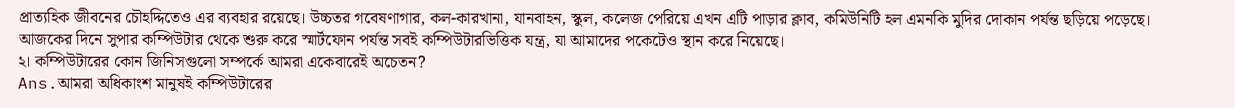প্রাত্যহিক জীবনের চৌহদ্দিতেও এর ব্যবহার রয়েছে। উচ্চতর গবেষণাগার, কল-কারখানা, যানবাহন, স্কুল, কলেজ পেরিয়ে এখন এটি পাড়ার ক্লাব, কমিউনিটি হল এমনকি মুদির দোকান পর্যন্ত ছড়িয়ে পড়েছে। আজকের দিনে সুপার কম্পিউটার থেকে শুরু করে স্মার্টফোন পর্যন্ত সবই কম্পিউটারভিত্তিক যন্ত্র, যা আমাদের পকেটেও স্থান করে নিয়েছে।
২। কম্পিউটারের কোন জিনিসগুলো সম্পর্কে আমরা একেবারেই অচেতন?
Ans.আমরা অধিকাংশ মানুষই কম্পিউটারের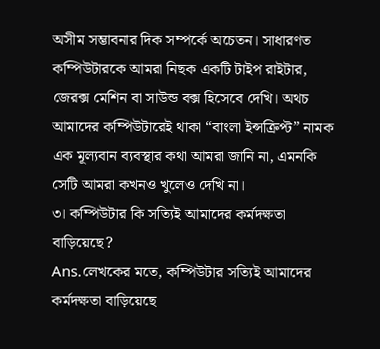অসীম সম্ভাবনার দিক সম্পর্কে অচেতন। সাধারণত কম্পিউটারকে আমরা নিছক একটি টাইপ রাইটার, জেরক্স মেশিন বা সাউন্ড বক্স হিসেবে দেখি। অথচ আমাদের কম্পিউটারেই থাকা “বাংলা ইন্সক্রিপ্ট” নামক এক মূল্যবান ব্যবস্থার কথা আমরা জানি না, এমনকি সেটি আমরা কখনও খুলেও দেখি না।
৩। কম্পিউটার কি সত্যিই আমাদের কর্মদক্ষতা বাড়িয়েছে?
Ans.লেখকের মতে, কম্পিউটার সত্যিই আমাদের কর্মদক্ষতা বাড়িয়েছে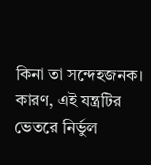কিনা তা সন্দেহজনক। কারণ, এই যন্ত্রটির ভেতরে নির্ভুল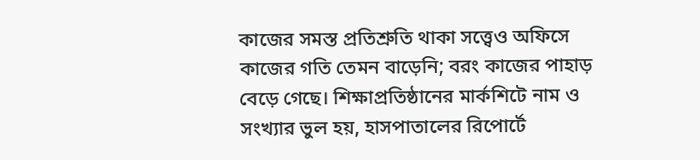কাজের সমস্ত প্রতিশ্রুতি থাকা সত্ত্বেও অফিসে কাজের গতি তেমন বাড়েনি; বরং কাজের পাহাড় বেড়ে গেছে। শিক্ষাপ্রতিষ্ঠানের মার্কশিটে নাম ও সংখ্যার ভুল হয়, হাসপাতালের রিপোর্টে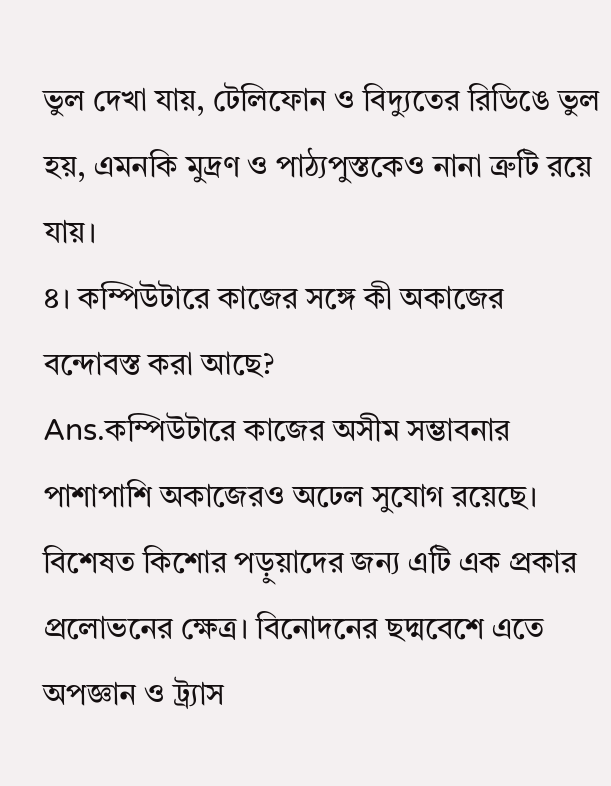ভুল দেখা যায়, টেলিফোন ও বিদ্যুতের রিডিঙে ভুল হয়, এমনকি মুদ্রণ ও পাঠ্যপুস্তকেও নানা ত্রুটি রয়ে যায়।
৪। কম্পিউটারে কাজের সঙ্গে কী অকাজের বন্দোবস্ত করা আছে?
Ans.কম্পিউটারে কাজের অসীম সম্ভাবনার পাশাপাশি অকাজেরও অঢেল সুযোগ রয়েছে। বিশেষত কিশোর পড়ুয়াদের জন্য এটি এক প্রকার প্রলোভনের ক্ষেত্র। বিনোদনের ছদ্মবেশে এতে অপজ্ঞান ও ট্র্যাস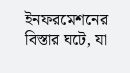ইনফরমেশনের বিস্তার ঘটে, যা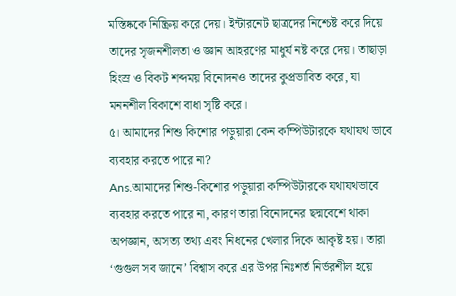মস্তিষ্ককে নিষ্ক্রিয় করে দেয়। ইন্টারনেট ছাত্রদের নিশ্চেষ্ট করে দিয়ে তাদের সৃজনশীলতা ও জ্ঞান আহরণের মাধুর্য নষ্ট করে দেয়। তাছাড়া হিংস্র ও বিকট শব্দময় বিনোদনও তাদের কুপ্রভাবিত করে, যা মননশীল বিকাশে বাধা সৃষ্টি করে।
৫। আমাদের শিশু কিশোর পড়ুয়ারা কেন কম্পিউটারকে যথাযথ ভাবে ব্যবহার করতে পারে না?
Ans.আমাদের শিশু-কিশোর পড়ুয়ারা কম্পিউটারকে যথাযথভাবে ব্যবহার করতে পারে না, কারণ তারা বিনোদনের ছদ্মবেশে থাকা অপজ্ঞান, অসত্য তথ্য এবং নিধনের খেলার দিকে আকৃষ্ট হয়। তারা ‘গুগুল সব জানে’ বিশ্বাস করে এর উপর নিঃশর্ত নির্ভরশীল হয়ে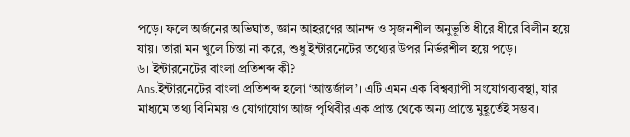পড়ে। ফলে অর্জনের অভিঘাত, জ্ঞান আহরণের আনন্দ ও সৃজনশীল অনুভূতি ধীরে ধীরে বিলীন হয়ে যায়। তারা মন খুলে চিন্তা না করে, শুধু ইন্টারনেটের তথ্যের উপর নির্ভরশীল হয়ে পড়ে।
৬। ইন্টারনেটের বাংলা প্রতিশব্দ কী?
Ans.ইন্টারনেটের বাংলা প্রতিশব্দ হলো ‘আন্তর্জাল’। এটি এমন এক বিশ্বব্যাপী সংযোগব্যবস্থা, যার মাধ্যমে তথ্য বিনিময় ও যোগাযোগ আজ পৃথিবীর এক প্রান্ত থেকে অন্য প্রান্তে মুহূর্তেই সম্ভব।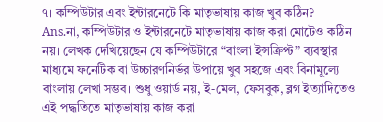৭। কম্পিউটার এবং ইন্টারনেটে কি মাতৃভাষায় কাজ খুব কঠিন?
Ans.না, কম্পিউটার ও ইন্টারনেটে মাতৃভাষায় কাজ করা মোটেও কঠিন নয়। লেখক দেখিয়েছেন যে কম্পিউটারে “বাংলা ইন্সক্রিপ্ট” ব্যবস্থার মাধ্যমে ফনেটিক বা উচ্চারণনির্ভর উপায়ে খুব সহজে এবং বিনামূল্যে বাংলায় লেখা সম্ভব। শুধু ওয়ার্ড নয়, ই-মেল, ফেসবুক, ব্লগ ইত্যাদিতেও এই পদ্ধতিতে মাতৃভাষায় কাজ করা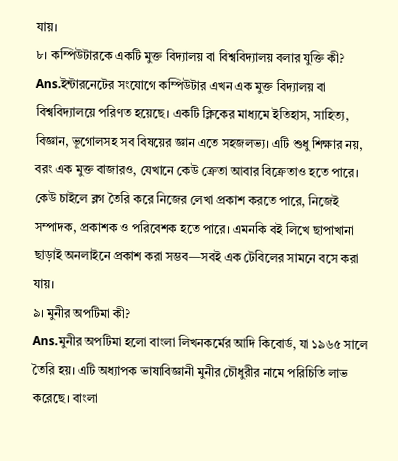যায়।
৮। কম্পিউটারকে একটি মুক্ত বিদ্যালয় বা বিশ্ববিদ্যালয় বলার যুক্তি কী?
Ans.ইন্টারনেটের সংযোগে কম্পিউটার এখন এক মুক্ত বিদ্যালয় বা বিশ্ববিদ্যালয়ে পরিণত হয়েছে। একটি ক্লিকের মাধ্যমে ইতিহাস, সাহিত্য, বিজ্ঞান, ভূগোলসহ সব বিষয়ের জ্ঞান এতে সহজলভ্য। এটি শুধু শিক্ষার নয়, বরং এক মুক্ত বাজারও, যেখানে কেউ ক্রেতা আবার বিক্রেতাও হতে পারে। কেউ চাইলে ব্লগ তৈরি করে নিজের লেখা প্রকাশ করতে পারে, নিজেই সম্পাদক, প্রকাশক ও পরিবেশক হতে পারে। এমনকি বই লিখে ছাপাখানা ছাড়াই অনলাইনে প্রকাশ করা সম্ভব—সবই এক টেবিলের সামনে বসে করা যায়।
৯। মুনীর অপটিমা কী?
Ans.মুনীর অপটিমা হলো বাংলা লিখনকর্মের আদি কিবোর্ড, যা ১৯৬৫ সালে তৈরি হয়। এটি অধ্যাপক ভাষাবিজ্ঞানী মুনীর চৌধুরীর নামে পরিচিতি লাভ করেছে। বাংলা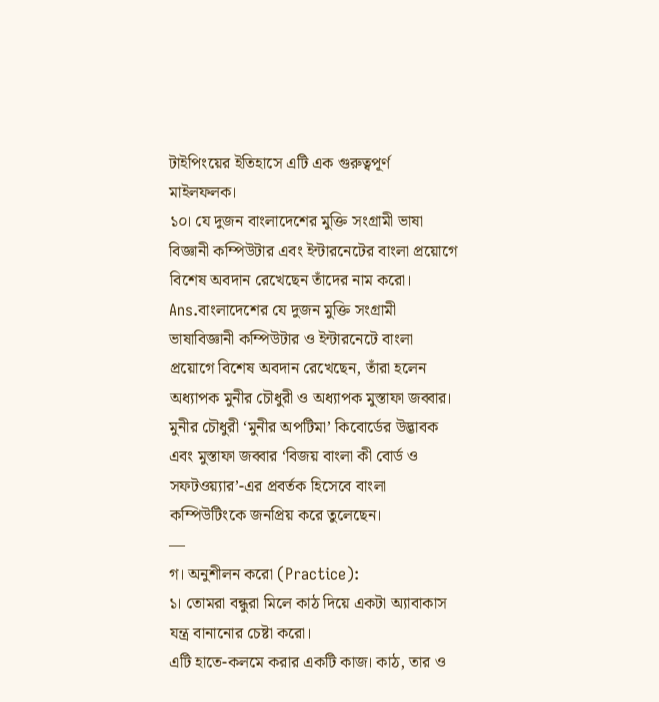টাইপিংয়ের ইতিহাসে এটি এক গুরুত্বপূর্ণ মাইলফলক।
১০। যে দুজন বাংলাদেশের মুক্তি সংগ্রামী ভাষা বিজ্ঞানী কম্পিউটার এবং ইন্টারনেটের বাংলা প্রয়োগে বিশেষ অবদান রেখেছেন তাঁদের নাম করো।
Ans.বাংলাদেশের যে দুজন মুক্তি সংগ্রামী ভাষাবিজ্ঞানী কম্পিউটার ও ইন্টারনেটে বাংলা প্রয়োগে বিশেষ অবদান রেখেছেন, তাঁরা হলেন অধ্যাপক মুনীর চৌধুরী ও অধ্যাপক মুস্তাফা জব্বার। মুনীর চৌধুরী ‘মুনীর অপটিমা’ কিবোর্ডের উদ্ভাবক এবং মুস্তাফা জব্বার ‘বিজয় বাংলা কী বোর্ড ও সফটওয়্যার’-এর প্রবর্তক হিসেবে বাংলা কম্পিউটিংকে জনপ্রিয় করে তুলেছেন।
—
গ। অনুশীলন করো (Practice):
১। তোমরা বন্ধুরা মিলে কাঠ দিয়ে একটা অ্যাবাকাস যন্ত্র বানানোর চেষ্টা করো।
এটি হাতে-কলমে করার একটি কাজ। কাঠ, তার ও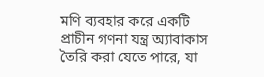মণি ব্যবহার করে একটি প্রাচীন গণনা যন্ত্র অ্যাবাকাস তৈরি করা যেতে পারে, যা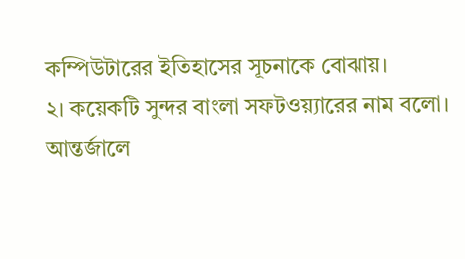কম্পিউটারের ইতিহাসের সূচনাকে বোঝায়।
২। কয়েকটি সুন্দর বাংলা সফটওয়্যারের নাম বলো।
আন্তর্জালে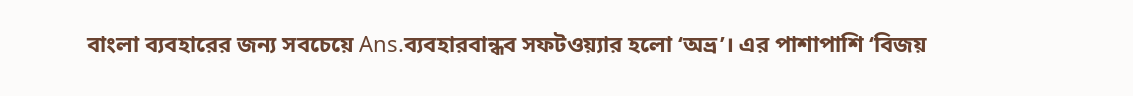বাংলা ব্যবহারের জন্য সবচেয়ে Ans.ব্যবহারবান্ধব সফটওয়্যার হলো ‘অভ্র’। এর পাশাপাশি ‘বিজয়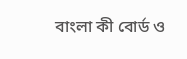বাংলা কী বোর্ড ও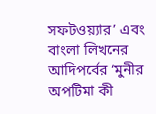সফটওয়্যার’ এবং বাংলা লিখনের আদিপর্বের ‘মুনীর অপটিমা কী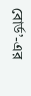বোর্ড’-এর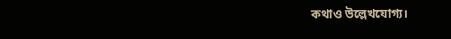কথাও উল্লেখযোগ্য।